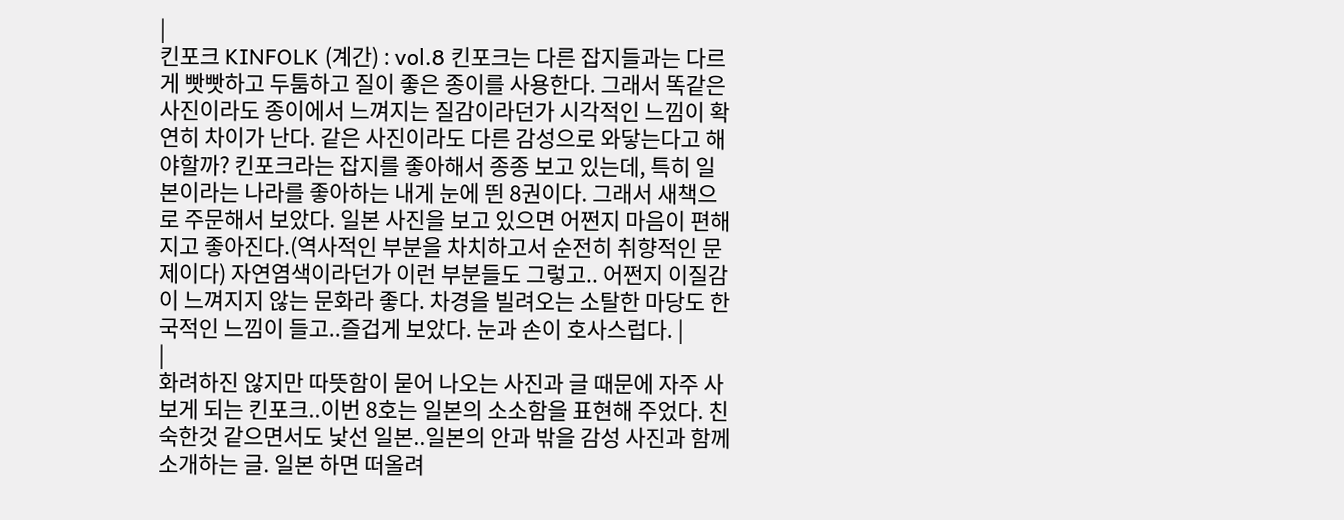|
킨포크 KINFOLK (계간) : vol.8 킨포크는 다른 잡지들과는 다르게 빳빳하고 두툼하고 질이 좋은 종이를 사용한다. 그래서 똑같은 사진이라도 종이에서 느껴지는 질감이라던가 시각적인 느낌이 확연히 차이가 난다. 같은 사진이라도 다른 감성으로 와닿는다고 해야할까? 킨포크라는 잡지를 좋아해서 종종 보고 있는데, 특히 일본이라는 나라를 좋아하는 내게 눈에 띈 8권이다. 그래서 새책으로 주문해서 보았다. 일본 사진을 보고 있으면 어쩐지 마음이 편해지고 좋아진다.(역사적인 부분을 차치하고서 순전히 취향적인 문제이다) 자연염색이라던가 이런 부분들도 그렇고.. 어쩐지 이질감이 느껴지지 않는 문화라 좋다. 차경을 빌려오는 소탈한 마당도 한국적인 느낌이 들고..즐겁게 보았다. 눈과 손이 호사스럽다. |
|
화려하진 않지만 따뜻함이 묻어 나오는 사진과 글 때문에 자주 사보게 되는 킨포크..이번 8호는 일본의 소소함을 표현해 주었다. 친숙한것 같으면서도 낯선 일본..일본의 안과 밖을 감성 사진과 함께 소개하는 글. 일본 하면 떠올려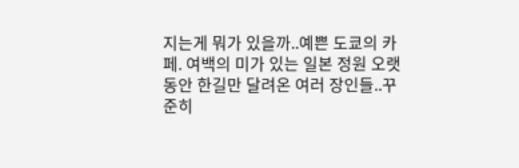지는게 뭐가 있을까..예쁜 도쿄의 카페. 여백의 미가 있는 일본 정원 오랫동안 한길만 달려온 여러 장인들..꾸준히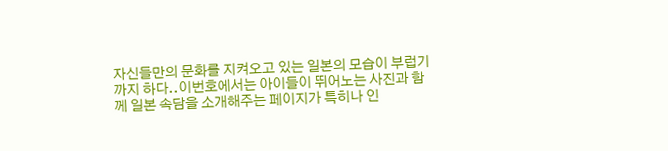자신들만의 문화를 지켜오고 있는 일본의 모습이 부럽기까지 하다..이번호에서는 아이들이 뛰어노는 사진과 함께 일본 속담을 소개해주는 페이지가 특히나 인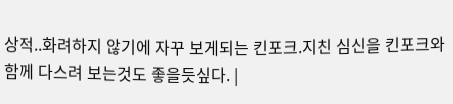상적..화려하지 않기에 자꾸 보게되는 킨포크.지친 심신을 킨포크와 함께 다스려 보는것도 좋을듯싶다. |